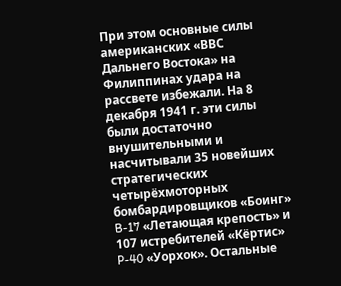При этом основные силы американских «ВВС Дальнего Востока» на Филиппинах удара на рассвете избежали. На 8 декабря 1941 г. эти силы были достаточно внушительными и насчитывали 35 новейших стратегических четырёхмоторных бомбардировщиков «Боинг» B-17 «Летающая крепость» и 107 истребителей «Кёртис» P-40 «Уорхок». Остальные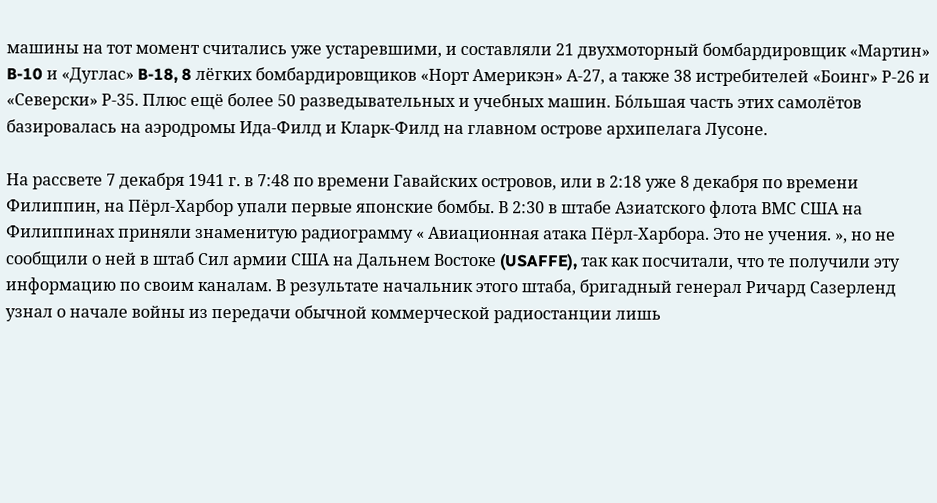машины на тот момент считались уже устаревшими, и составляли 21 двухмоторный бомбардировщик «Мартин» B-10 и «Дуглас» B-18, 8 лёгких бомбардировщиков «Норт Америкэн» А-27, а также 38 истребителей «Боинг» Р-26 и «Северски» Р-35. Плюс ещё более 50 разведывательных и учебных машин. Бóльшая часть этих самолётов базировалась на аэродромы Ида-Филд и Кларк-Филд на главном острове архипелага Лусоне.

На рассвете 7 декабря 1941 г. в 7:48 по времени Гавайских островов, или в 2:18 уже 8 декабря по времени Филиппин, на Пёрл-Харбор упали первые японские бомбы. В 2:30 в штабе Азиатского флота ВМС США на Филиппинах приняли знаменитую радиограмму « Авиационная атака Пёрл-Харбора. Это не учения. », но не сообщили о ней в штаб Сил армии США на Дальнем Востоке (USAFFE), так как посчитали, что те получили эту информацию по своим каналам. В результате начальник этого штаба, бригадный генерал Ричард Сазерленд узнал о начале войны из передачи обычной коммерческой радиостанции лишь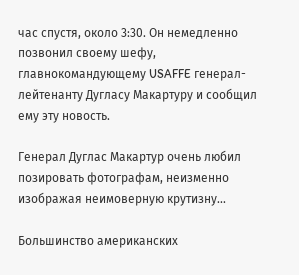час спустя, около 3:30. Он немедленно позвонил своему шефу, главнокомандующему USAFFE генерал-лейтенанту Дугласу Макартуру и сообщил ему эту новость.

Генерал Дуглас Макартур очень любил позировать фотографам, неизменно изображая неимоверную крутизну...

Большинство американских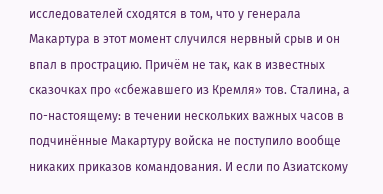исследователей сходятся в том, что у генерала Макартура в этот момент случился нервный срыв и он впал в прострацию. Причём не так, как в известных сказочках про «сбежавшего из Кремля» тов. Сталина, а по-настоящему: в течении нескольких важных часов в подчинённые Макартуру войска не поступило вообще никаких приказов командования. И если по Азиатскому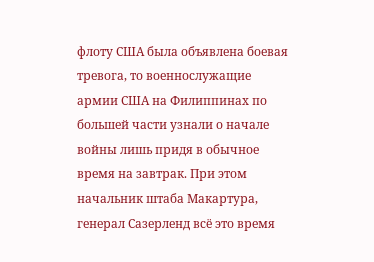флоту США была объявлена боевая тревога, то военнослужащие армии США на Филиппинах по большей части узнали о начале войны лишь придя в обычное время на завтрак. При этом начальник штаба Макартура, генерал Сазерленд всё это время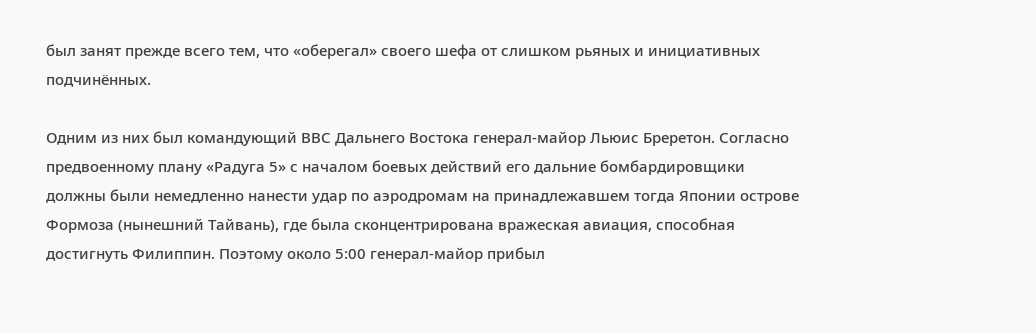был занят прежде всего тем, что «оберегал» своего шефа от слишком рьяных и инициативных подчинённых.

Одним из них был командующий ВВС Дальнего Востока генерал-майор Льюис Бреретон. Согласно предвоенному плану «Радуга 5» с началом боевых действий его дальние бомбардировщики должны были немедленно нанести удар по аэродромам на принадлежавшем тогда Японии острове Формоза (нынешний Тайвань), где была сконцентрирована вражеская авиация, способная достигнуть Филиппин. Поэтому около 5:00 генерал-майор прибыл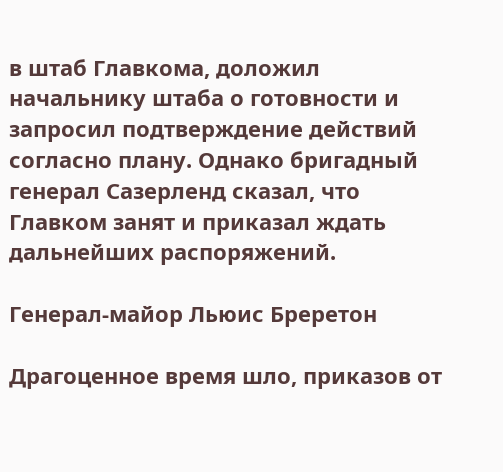в штаб Главкома, доложил начальнику штаба о готовности и запросил подтверждение действий согласно плану. Однако бригадный генерал Сазерленд сказал, что Главком занят и приказал ждать дальнейших распоряжений.

Генерал-майор Льюис Бреретон

Драгоценное время шло, приказов от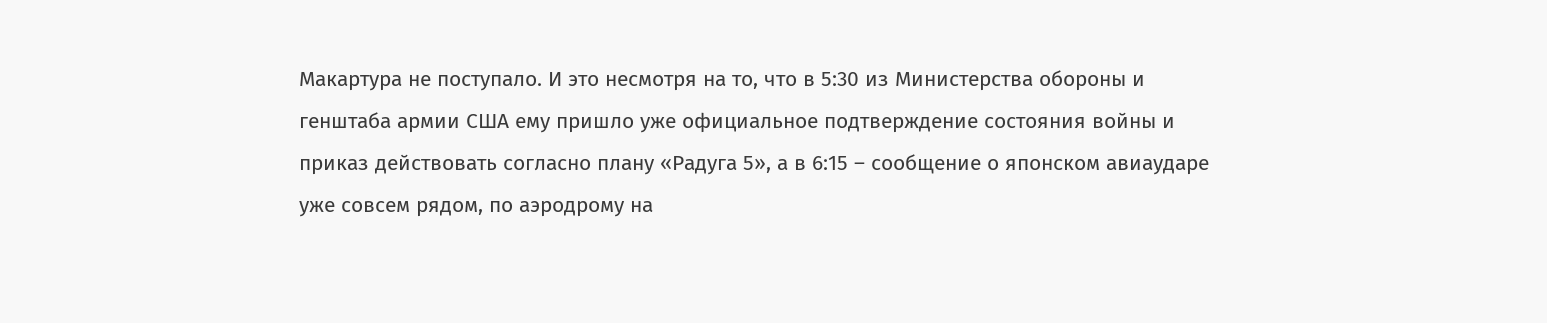Макартура не поступало. И это несмотря на то, что в 5:30 из Министерства обороны и генштаба армии США ему пришло уже официальное подтверждение состояния войны и приказ действовать согласно плану «Радуга 5», а в 6:15 – сообщение о японском авиаударе уже совсем рядом, по аэродрому на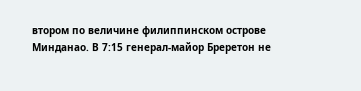втором по величине филиппинском острове Минданао. В 7:15 генерал-майор Бреретон не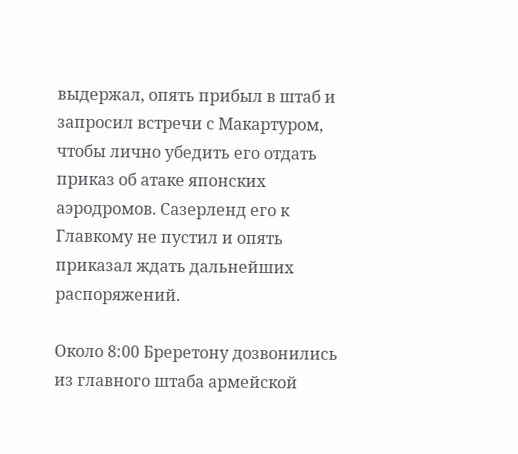выдержал, опять прибыл в штаб и запросил встречи с Макартуром, чтобы лично убедить его отдать приказ об атаке японских аэродромов. Сазерленд его к Главкому не пустил и опять приказал ждать дальнейших распоряжений.

Около 8:00 Бреретону дозвонились из главного штаба армейской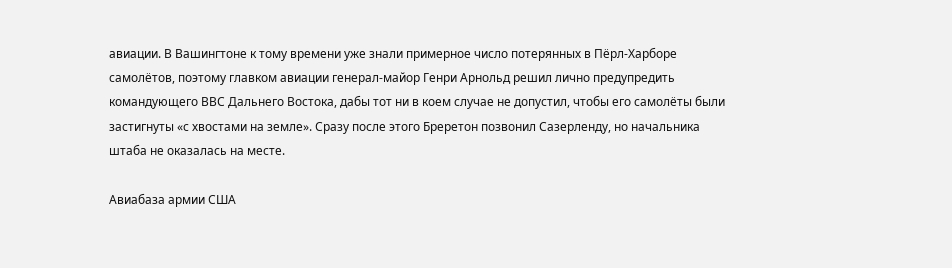авиации. В Вашингтоне к тому времени уже знали примерное число потерянных в Пёрл-Харборе самолётов, поэтому главком авиации генерал-майор Генри Арнольд решил лично предупредить командующего ВВС Дальнего Востока, дабы тот ни в коем случае не допустил, чтобы его самолёты были застигнуты «с хвостами на земле». Сразу после этого Бреретон позвонил Сазерленду, но начальника штаба не оказалась на месте.

Авиабаза армии США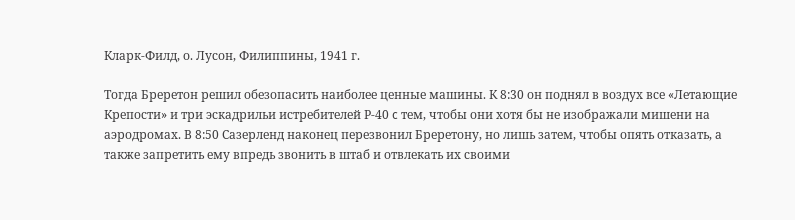Кларк-Филд, о. Лусон, Филиппины, 1941 г.

Тогда Бреретон решил обезопасить наиболее ценные машины. К 8:30 он поднял в воздух все «Летающие Крепости» и три эскадрильи истребителей Р-40 c тем, чтобы они хотя бы не изображали мишени на аэродромах. В 8:50 Сазерленд наконец перезвонил Бреретону, но лишь затем, чтобы опять отказать, а также запретить ему впредь звонить в штаб и отвлекать их своими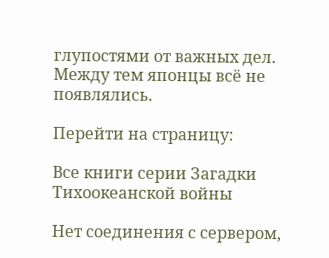глупостями от важных дел. Между тем японцы всё не появлялись.

Перейти на страницу:

Все книги серии Загадки Тихоокеанской войны

Нет соединения с сервером,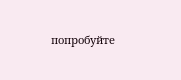попробуйте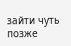зайти чуть позже